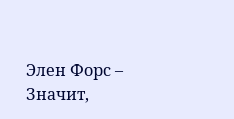Элен Форс – Значит,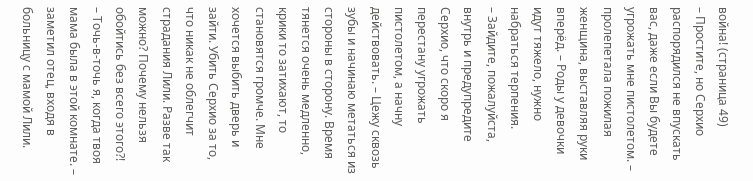война! (страница 49)
– Простите, но Серхио распорядился не впускать вас, даже если Вы будете угрожать мне пистолетом. – пролепетала пожилая женщина, выставляя руки вперёд. – Роды у девочки идут тяжело, нужно набраться терпения.
– Зайдите, пожалуйста, внутрь и предупредите Серхио, что скоро я перестану угрожать пистолетом, а начну действовать. – Цежу сквозь зубы и начинаю метаться из стороны в сторону. Время тянется очень медленно, крики то затихают, то становятся громче. Мне хочется выбить дверь и зайти. Убить Серхио за то, что никак не облегчит страдания Лили. Разве так можно? Почему нельзя обойтись без всего этого?!
– Точь-в-точь я, когда твоя мама была в этой комнате. – заметил отец, входя в больницу с мамой Лили.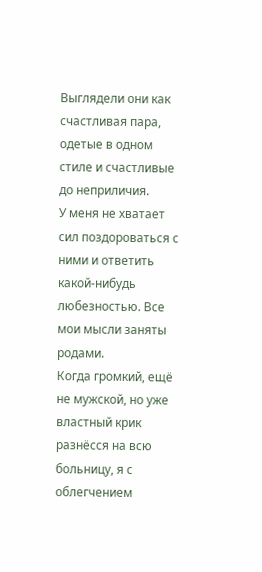Выглядели они как счастливая пара, одетые в одном стиле и счастливые до неприличия.
У меня не хватает сил поздороваться с ними и ответить какой-нибудь любезностью. Все мои мысли заняты родами.
Когда громкий, ещё не мужской, но уже властный крик разнёсся на всю больницу, я с облегчением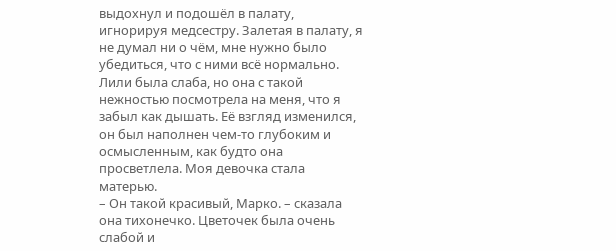выдохнул и подошёл в палату, игнорируя медсестру. Залетая в палату, я не думал ни о чём, мне нужно было убедиться, что с ними всё нормально.
Лили была слаба, но она с такой нежностью посмотрела на меня, что я забыл как дышать. Её взгляд изменился, он был наполнен чем-то глубоким и осмысленным, как будто она просветлела. Моя девочка стала матерью.
– Он такой красивый, Марко. – сказала она тихонечко. Цветочек была очень слабой и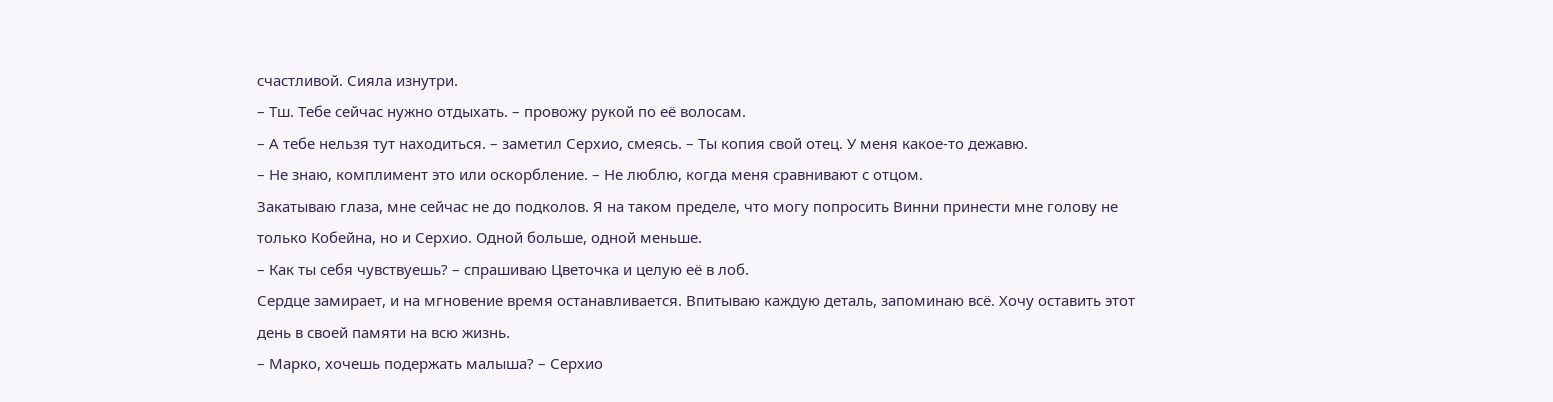счастливой. Сияла изнутри.
– Тш. Тебе сейчас нужно отдыхать. – провожу рукой по её волосам.
– А тебе нельзя тут находиться. – заметил Серхио, смеясь. – Ты копия свой отец. У меня какое-то дежавю.
– Не знаю, комплимент это или оскорбление. – Не люблю, когда меня сравнивают с отцом.
Закатываю глаза, мне сейчас не до подколов. Я на таком пределе, что могу попросить Винни принести мне голову не только Кобейна, но и Серхио. Одной больше, одной меньше.
– Как ты себя чувствуешь? – спрашиваю Цветочка и целую её в лоб.
Сердце замирает, и на мгновение время останавливается. Впитываю каждую деталь, запоминаю всё. Хочу оставить этот день в своей памяти на всю жизнь.
– Марко, хочешь подержать малыша? – Серхио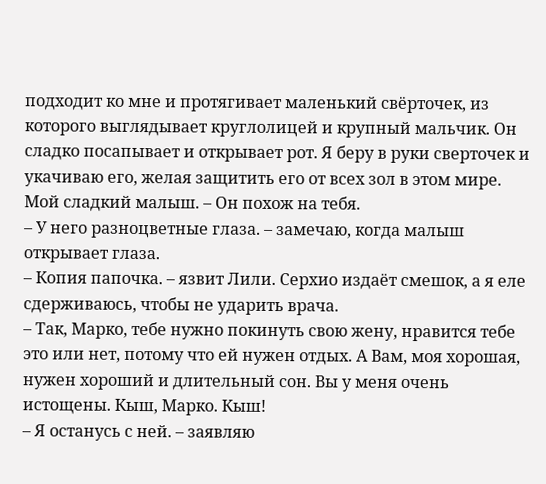подходит ко мне и протягивает маленький свёрточек, из которого выглядывает круглолицей и крупный мальчик. Он сладко посапывает и открывает рот. Я беру в руки сверточек и укачиваю его, желая защитить его от всех зол в этом мире. Мой сладкий малыш. – Он похож на тебя.
– У него разноцветные глаза. – замечаю, когда малыш открывает глаза.
– Копия папочка. – язвит Лили. Серхио издаёт смешок, а я еле сдерживаюсь, чтобы не ударить врача.
– Так, Марко, тебе нужно покинуть свою жену, нравится тебе это или нет, потому что ей нужен отдых. А Вам, моя хорошая, нужен хороший и длительный сон. Вы у меня очень истощены. Кыш, Марко. Кыш!
– Я останусь с ней. – заявляю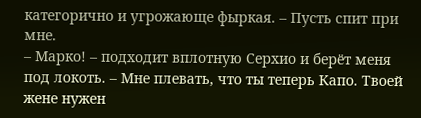категорично и угрожающе фыркая. – Пусть спит при мне.
– Марко! – подходит вплотную Серхио и берёт меня под локоть. – Мне плевать, что ты теперь Капо. Твоей жене нужен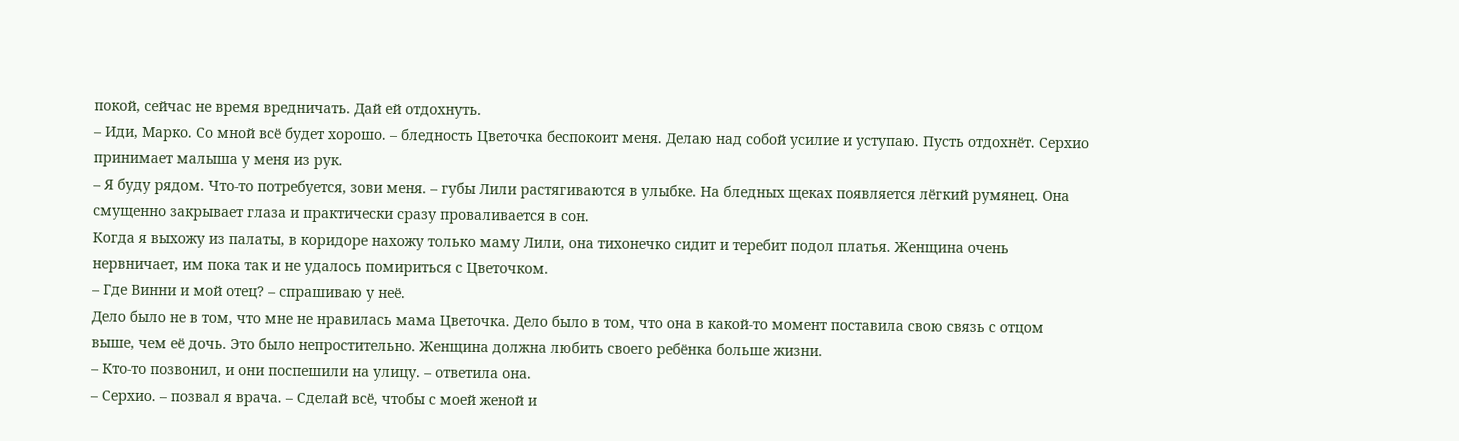покой, сейчас не время вредничать. Дай ей отдохнуть.
– Иди, Марко. Со мной всё будет хорошо. – бледность Цветочка беспокоит меня. Делаю над собой усилие и уступаю. Пусть отдохнёт. Серхио принимает малыша у меня из рук.
– Я буду рядом. Что-то потребуется, зови меня. – губы Лили растягиваются в улыбке. На бледных щеках появляется лёгкий румянец. Она смущенно закрывает глаза и практически сразу проваливается в сон.
Когда я выхожу из палаты, в коридоре нахожу только маму Лили, она тихонечко сидит и теребит подол платья. Женщина очень нервничает, им пока так и не удалось помириться с Цветочком.
– Где Винни и мой отец? – спрашиваю у неё.
Дело было не в том, что мне не нравилась мама Цветочка. Дело было в том, что она в какой-то момент поставила свою связь с отцом выше, чем её дочь. Это было непростительно. Женщина должна любить своего ребёнка больше жизни.
– Кто-то позвонил, и они поспешили на улицу. – ответила она.
– Серхио. – позвал я врача. – Сделай всё, чтобы с моей женой и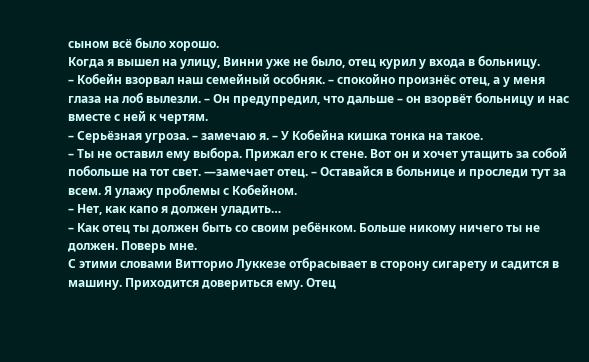сыном всё было хорошо.
Когда я вышел на улицу, Винни уже не было, отец курил у входа в больницу.
– Кобейн взорвал наш семейный особняк. – спокойно произнёс отец, а у меня глаза на лоб вылезли. – Он предупредил, что дальше – он взорвёт больницу и нас вместе с ней к чертям.
– Серьёзная угроза. – замечаю я. – У Кобейна кишка тонка на такое.
– Ты не оставил ему выбора. Прижал его к стене. Вот он и хочет утащить за собой побольше на тот свет. —замечает отец. – Оставайся в больнице и проследи тут за всем. Я улажу проблемы с Кобейном.
– Нет, как капо я должен уладить…
– Как отец ты должен быть со своим ребёнком. Больше никому ничего ты не должен. Поверь мне.
С этими словами Витторио Луккезе отбрасывает в сторону сигарету и садится в машину. Приходится довериться ему. Отец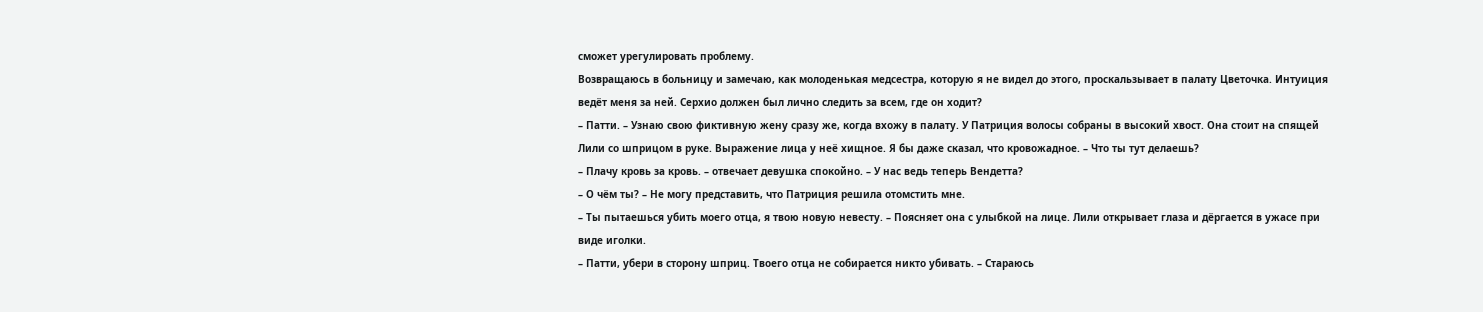сможет урегулировать проблему.
Возвращаюсь в больницу и замечаю, как молоденькая медсестра, которую я не видел до этого, проскальзывает в палату Цветочка. Интуиция ведёт меня за ней. Серхио должен был лично следить за всем, где он ходит?
– Патти. – Узнаю свою фиктивную жену сразу же, когда вхожу в палату. У Патриция волосы собраны в высокий хвост. Она стоит на спящей Лили со шприцом в руке. Выражение лица у неё хищное. Я бы даже сказал, что кровожадное. – Что ты тут делаешь?
– Плачу кровь за кровь. – отвечает девушка спокойно. – У нас ведь теперь Вендетта?
– О чём ты? – Не могу представить, что Патриция решила отомстить мне.
– Ты пытаешься убить моего отца, я твою новую невесту. – Поясняет она с улыбкой на лице. Лили открывает глаза и дёргается в ужасе при виде иголки.
– Патти, убери в сторону шприц. Твоего отца не собирается никто убивать. – Стараюсь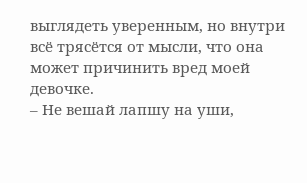выглядеть уверенным, но внутри всё трясётся от мысли, что она может причинить вред моей девочке.
– Не вешай лапшу на уши,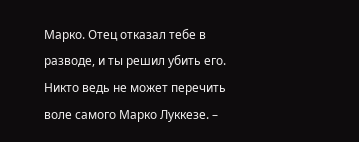Марко. Отец отказал тебе в разводе, и ты решил убить его. Никто ведь не может перечить воле самого Марко Луккезе. –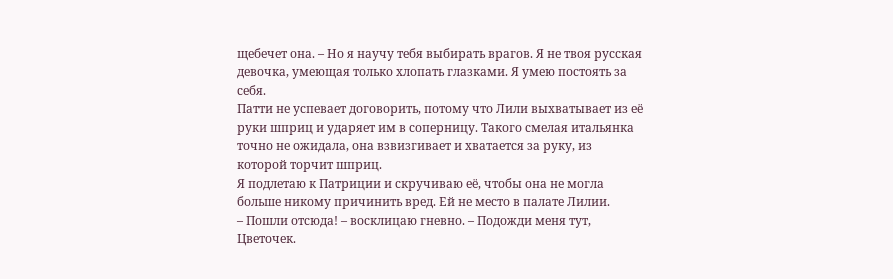щебечет она. – Но я научу тебя выбирать врагов. Я не твоя русская девочка, умеющая только хлопать глазками. Я умею постоять за себя.
Патти не успевает договорить, потому что Лили выхватывает из её руки шприц и ударяет им в соперницу. Такого смелая итальянка точно не ожидала, она взвизгивает и хватается за руку, из которой торчит шприц.
Я подлетаю к Патриции и скручиваю её, чтобы она не могла больше никому причинить вред. Ей не место в палате Лилии.
– Пошли отсюда! – восклицаю гневно. – Подожди меня тут, Цветочек.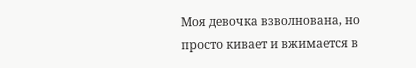Моя девочка взволнована, но просто кивает и вжимается в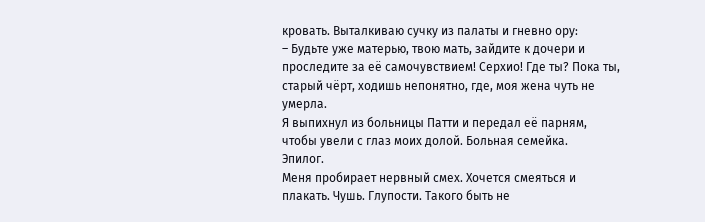кровать. Выталкиваю сучку из палаты и гневно ору:
– Будьте уже матерью, твою мать, зайдите к дочери и проследите за её самочувствием! Серхио! Где ты? Пока ты, старый чёрт, ходишь непонятно, где, моя жена чуть не умерла.
Я выпихнул из больницы Патти и передал её парням, чтобы увели с глаз моих долой. Больная семейка.
Эпилог.
Меня пробирает нервный смех. Хочется смеяться и плакать. Чушь. Глупости. Такого быть не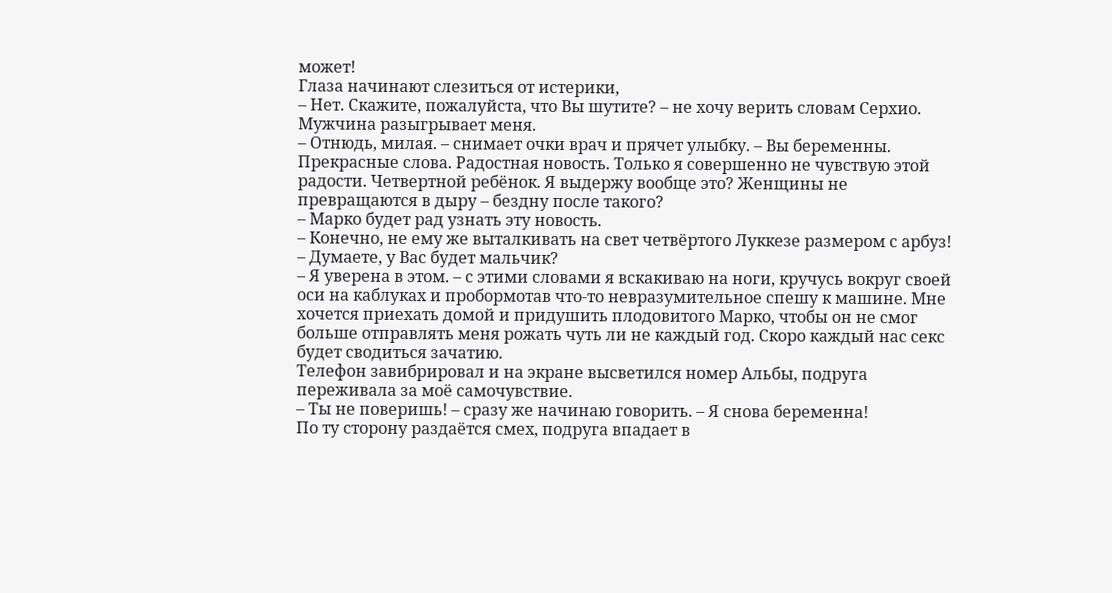может!
Глаза начинают слезиться от истерики,
– Нет. Скажите, пожалуйста, что Вы шутите? – не хочу верить словам Серхио. Мужчина разыгрывает меня.
– Отнюдь, милая. – снимает очки врач и прячет улыбку. – Вы беременны.
Прекрасные слова. Радостная новость. Только я совершенно не чувствую этой радости. Четвертной ребёнок. Я выдержу вообще это? Женщины не превращаются в дыру – бездну после такого?
– Марко будет рад узнать эту новость.
– Конечно, не ему же выталкивать на свет четвёртого Луккезе размером с арбуз!
– Думаете, у Вас будет мальчик?
– Я уверена в этом. – с этими словами я вскакиваю на ноги, кручусь вокруг своей оси на каблуках и пробормотав что-то невразумительное спешу к машине. Мне хочется приехать домой и придушить плодовитого Марко, чтобы он не смог больше отправлять меня рожать чуть ли не каждый год. Скоро каждый нас секс будет сводиться зачатию.
Телефон завибрировал и на экране высветился номер Альбы, подруга переживала за моё самочувствие.
– Ты не поверишь! – сразу же начинаю говорить. – Я снова беременна!
По ту сторону раздаётся смех, подруга впадает в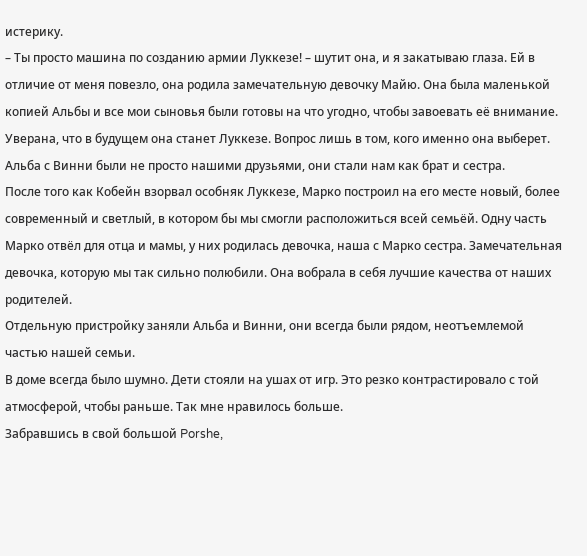истерику.
– Ты просто машина по созданию армии Луккезе! – шутит она, и я закатываю глаза. Ей в отличие от меня повезло, она родила замечательную девочку Майю. Она была маленькой копией Альбы и все мои сыновья были готовы на что угодно, чтобы завоевать её внимание. Уверана, что в будущем она станет Луккезе. Вопрос лишь в том, кого именно она выберет.
Альба с Винни были не просто нашими друзьями, они стали нам как брат и сестра.
После того как Кобейн взорвал особняк Луккезе, Марко построил на его месте новый, более современный и светлый, в котором бы мы смогли расположиться всей семьёй. Одну часть Марко отвёл для отца и мамы, у них родилась девочка, наша с Марко сестра. Замечательная девочка, которую мы так сильно полюбили. Она вобрала в себя лучшие качества от наших родителей.
Отдельную пристройку заняли Альба и Винни, они всегда были рядом, неотъемлемой частью нашей семьи.
В доме всегда было шумно. Дети стояли на ушах от игр. Это резко контрастировало с той атмосферой, чтобы раньше. Так мне нравилось больше.
Забравшись в свой большой Porshe,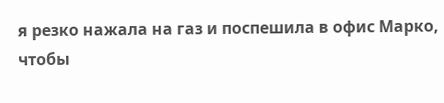я резко нажала на газ и поспешила в офис Марко, чтобы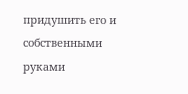придушить его и собственными руками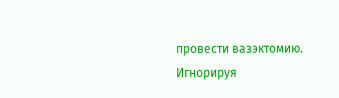провести вазэктомию. Игнорируя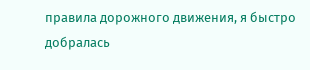правила дорожного движения, я быстро добралась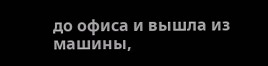до офиса и вышла из машины,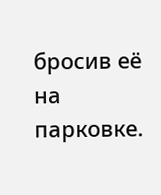бросив её на парковке.